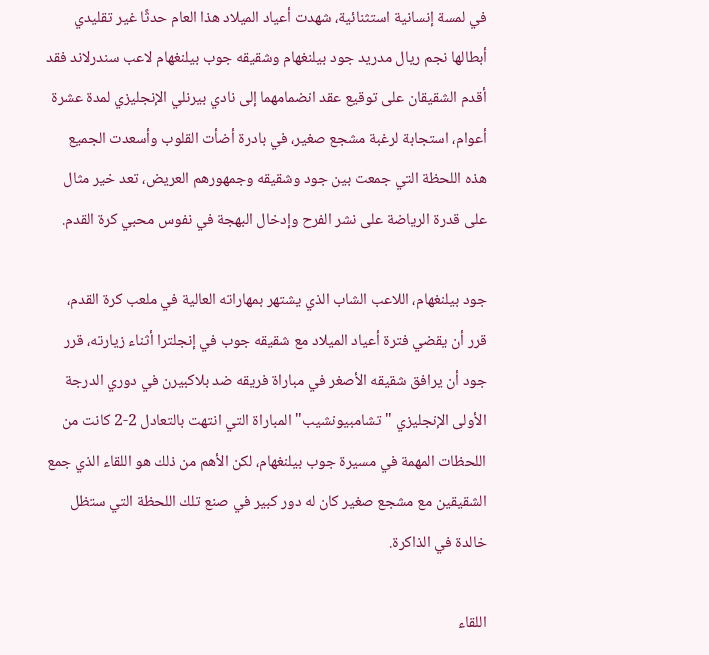في لمسة إنسانية استثنائية، شهدت أعياد الميلاد هذا العام حدثًا غير تقليدي أبطالها نجم ريال مدريد جود بيلنغهام وشقيقه جوب بيلنغهام لاعب سندرلاند فقد أقدم الشقيقان على توقيع عقد انضمامهما إلى نادي بيرنلي الإنجليزي لمدة عشرة أعوام، استجابة لرغبة مشجع صغير، في بادرة أضأت القلوب وأسعدت الجميع هذه اللحظة التي جمعت بين جود وشقيقه وجمهورهم العريض، تعد خير مثال على قدرة الرياضة على نشر الفرح وإدخال البهجة في نفوس محبي كرة القدم.

جود بيلنغهام، اللاعب الشاب الذي يشتهر بمهاراته العالية في ملعب كرة القدم، قرر أن يقضي فترة أعياد الميلاد مع شقيقه جوب في إنجلترا أثناء زيارته، قرر جود أن يرافق شقيقه الأصغر في مباراة فريقه ضد بلاكبيرن في دوري الدرجة الأولى الإنجليزي "تشامبيونشيب" المباراة التي انتهت بالتعادل 2-2 كانت من اللحظات المهمة في مسيرة جوب بيلنغهام، لكن الأهم من ذلك هو اللقاء الذي جمع الشقيقين مع مشجع صغير كان له دور كبير في صنع تلك اللحظة التي ستظل خالدة في الذاكرة.

اللقاء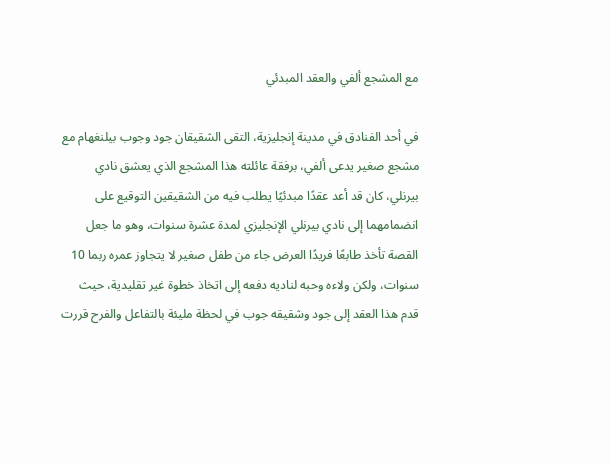مع المشجع ألفي والعقد المبدئي

في أحد الفنادق في مدينة إنجليزية، التقى الشقيقان جود وجوب بيلنغهام مع مشجع صغير يدعى ألفي، برفقة عائلته هذا المشجع الذي يعشق نادي بيرنلي، كان قد أعد عقدًا مبدئيًا يطلب فيه من الشقيقين التوقيع على انضمامهما إلى نادي بيرنلي الإنجليزي لمدة عشرة سنوات، وهو ما جعل القصة تأخذ طابعًا فريدًا العرض جاء من طفل صغير لا يتجاوز عمره ربما 10 سنوات، ولكن ولاءه وحبه لناديه دفعه إلى اتخاذ خطوة غير تقليدية، حيث قدم هذا العقد إلى جود وشقيقه جوب في لحظة مليئة بالتفاعل والفرح قررت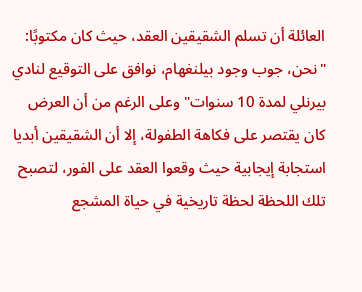العائلة أن تسلم الشقيقين العقد، حيث كان مكتوبًا: "نحن، جوب وجود بيلنغهام، نوافق على التوقيع لنادي بيرنلي لمدة 10 سنوات" وعلى الرغم من أن العرض كان يقتصر على فكاهة الطفولة، إلا أن الشقيقين أبديا استجابة إيجابية حيث وقعوا العقد على الفور، لتصبح تلك اللحظة لحظة تاريخية في حياة المشجع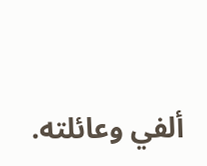ألفي وعائلته.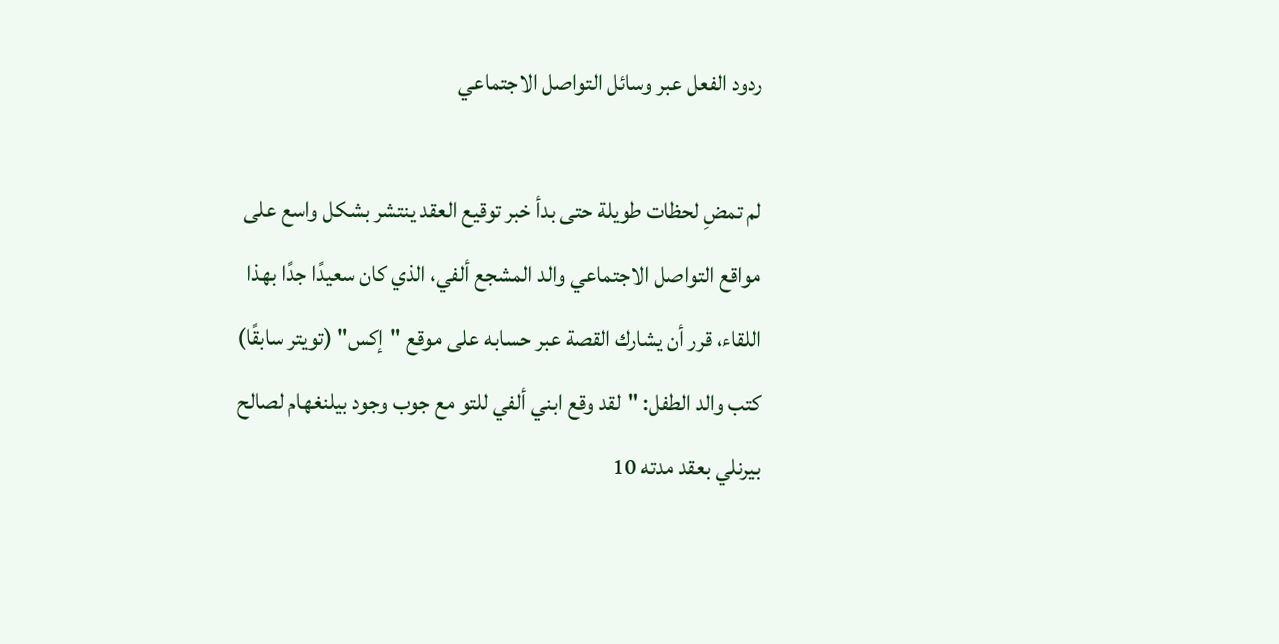ردود الفعل عبر وسائل التواصل الاجتماعي

لم تمضِ لحظات طويلة حتى بدأ خبر توقيع العقد ينتشر بشكل واسع على مواقع التواصل الاجتماعي والد المشجع ألفي، الذي كان سعيدًا جدًا بهذا اللقاء، قرر أن يشارك القصة عبر حسابه على موقع "إكس" (تويتر سابقًا) كتب والد الطفل: "لقد وقع ابني ألفي للتو مع جوب وجود بيلنغهام لصالح بيرنلي بعقد مدته 10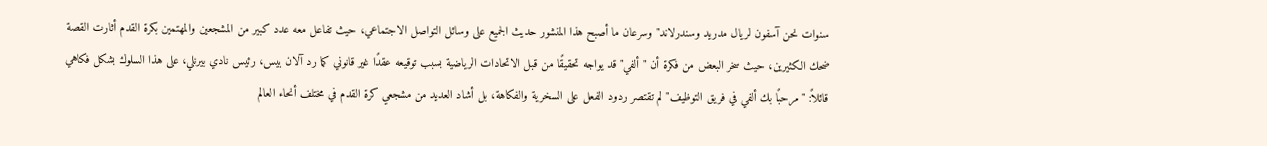سنوات نحن آسفون لريال مدريد وسندرلاند" وسرعان ما أصبح هذا المنشور حديث الجميع على وسائل التواصل الاجتماعي، حيث تفاعل معه عدد كبير من المشجعين والمهتمين بكرة القدم أثارت القصة ضحك الكثيرين، حيث سخر البعض من فكرة أن "ألفي" قد يواجه تحقيقًا من قبل الاتحادات الرياضية بسبب توقيعه عقدًا غير قانوني كما رد آلان بيس، رئيس نادي بيرنلي، على هذا السلوك بشكل فكاهي قائلاً: "مرحبًا بك ألفي في فريق التوظيف" لم تقتصر ردود الفعل على السخرية والفكاهة، بل أشاد العديد من مشجعي كرة القدم في مختلف أنحاء العالم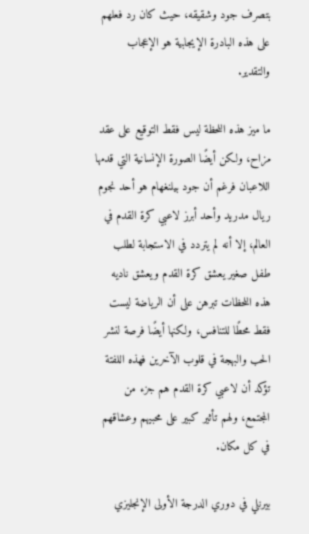بتصرف جود وشقيقه، حيث كان رد فعلهم على هذه البادرة الإيجابية هو الإعجاب والتقدير.

ما ميز هذه اللحظة ليس فقط التوقيع على عقد مزاح، ولكن أيضًا الصورة الإنسانية التي قدمها اللاعبان فرغم أن جود بيلنغهام هو أحد نجوم ريال مدريد وأحد أبرز لاعبي كرة القدم في العالم، إلا أنه لم يتردد في الاستجابة لطلب طفل صغير يعشق كرة القدم ويعشق ناديه هذه اللحظات تبرهن على أن الرياضة ليست فقط محطًا للتنافس، ولكنها أيضًا فرصة لنشر الحب والبهجة في قلوب الآخرين فهذه اللفتة تؤكد أن لاعبي كرة القدم هم جزء من المجتمع، ولهم تأثير كبير على محبيهم وعشاقهم في كل مكان.

بيرنلي في دوري الدرجة الأولى الإنجليزي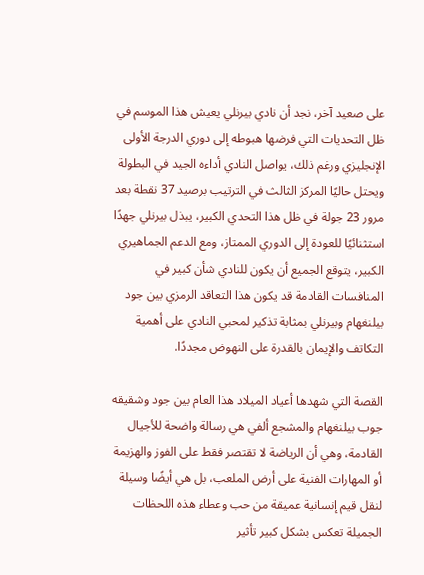على صعيد آخر، نجد أن نادي بيرنلي يعيش هذا الموسم في ظل التحديات التي فرضها هبوطه إلى دوري الدرجة الأولى الإنجليزي ورغم ذلك، يواصل النادي أداءه الجيد في البطولة ويحتل حاليًا المركز الثالث في الترتيب برصيد 37 نقطة بعد مرور 23 جولة في ظل هذا التحدي الكبير، يبذل بيرنلي جهدًا استثنائيًا للعودة إلى الدوري الممتاز، ومع الدعم الجماهيري الكبير، يتوقع الجميع أن يكون للنادي شأن كبير في المنافسات القادمة قد يكون هذا التعاقد الرمزي بين جود بيلنغهام وبيرنلي بمثابة تذكير لمحبي النادي على أهمية التكاتف والإيمان بالقدرة على النهوض مجددًا.

القصة التي شهدها أعياد الميلاد هذا العام بين جود وشقيقه جوب بيلنغهام والمشجع ألفي هي رسالة واضحة للأجيال القادمة، وهي أن الرياضة لا تقتصر فقط على الفوز والهزيمة أو المهارات الفنية على أرض الملعب، بل هي أيضًا وسيلة لنقل قيم إنسانية عميقة من حب وعطاء هذه اللحظات الجميلة تعكس بشكل كبير تأثير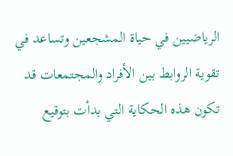الرياضيين في حياة المشجعين وتساعد في تقوية الروابط بين الأفراد والمجتمعات قد تكون هذه الحكاية التي بدأت بتوقيع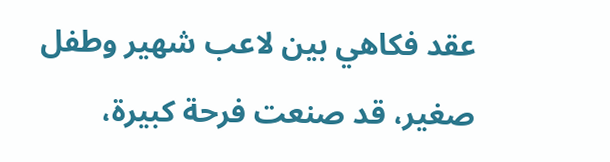عقد فكاهي بين لاعب شهير وطفل صغير، قد صنعت فرحة كبيرة،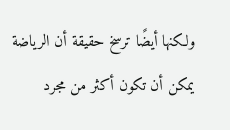ولكنها أيضًا ترسخ حقيقة أن الرياضة يمكن أن تكون أكثر من مجرد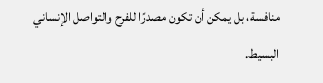منافسة، بل يمكن أن تكون مصدرًا للفرح والتواصل الإنساني البسيط.